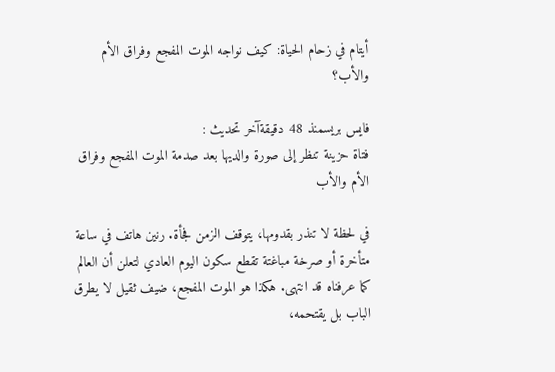أيتام في زحام الحياة: كيف نواجه الموت المفجع وفراق الأم والأب؟

فايس بريسمنذ 48 دقيقةآخر تحديث :
فتاة حزينة تنظر إلى صورة والديها بعد صدمة الموت المفجع وفراق الأم والأب

في لحظة لا تنذر بقدومها، يتوقف الزمن فجأة. رنين هاتف في ساعة متأخرة أو صرخة مباغتة تقطع سكون اليوم العادي لتعلن أن العالم كما عرفناه قد انتهى. هكذا هو الموت المفجع، ضيف ثقيل لا يطرق الباب بل يقتحمه،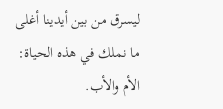ليسرق من بين أيدينا أغلى ما نملك في هذه الحياة: الأم والأب.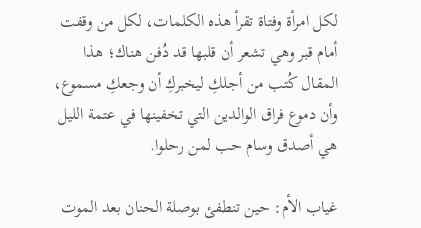لكل امرأة وفتاة تقرأ هذه الكلمات، لكل من وقفت أمام قبر وهي تشعر أن قلبها قد دُفن هناك؛ هذا المقال كُتب من أجلكِ ليخبركِ أن وجعكِ مسموع، وأن دموع فراق الوالدين التي تخفينها في عتمة الليل هي أصدق وسام حب لمن رحلوا.

غياب الأم: حين تنطفئ بوصلة الحنان بعد الموت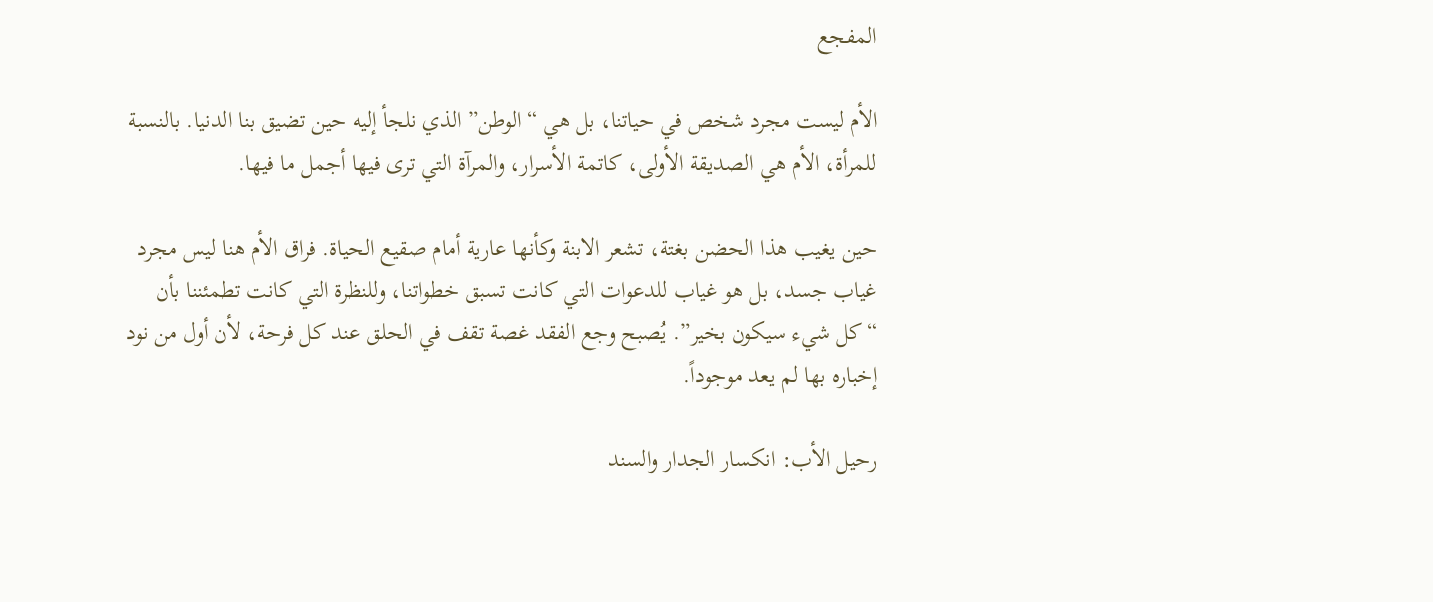المفجع

الأم ليست مجرد شخص في حياتنا، بل هي “الوطن” الذي نلجأ إليه حين تضيق بنا الدنيا. بالنسبة للمرأة، الأم هي الصديقة الأولى، كاتمة الأسرار، والمرآة التي ترى فيها أجمل ما فيها.

حين يغيب هذا الحضن بغتة، تشعر الابنة وكأنها عارية أمام صقيع الحياة. فراق الأم هنا ليس مجرد غياب جسد، بل هو غياب للدعوات التي كانت تسبق خطواتنا، وللنظرة التي كانت تطمئننا بأن “كل شيء سيكون بخير”. يُصبح وجع الفقد غصة تقف في الحلق عند كل فرحة، لأن أول من نود إخباره بها لم يعد موجوداً.

رحيل الأب: انكسار الجدار والسند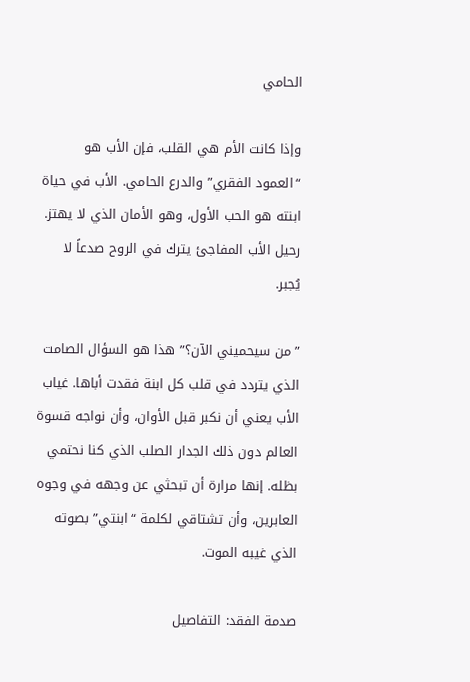الحامي

وإذا كانت الأم هي القلب، فإن الأب هو “العمود الفقري” والدرع الحامي. الأب في حياة ابنته هو الحب الأول، وهو الأمان الذي لا يهتز. رحيل الأب المفاجئ يترك في الروح صدعاً لا يُجبر.

”من سيحميني الآن؟” هذا هو السؤال الصامت الذي يتردد في قلب كل ابنة فقدت أباها. غياب الأب يعني أن نكبر قبل الأوان، وأن نواجه قسوة العالم دون ذلك الجدار الصلب الذي كنا نحتمي بظله. إنها مرارة أن تبحثي عن وجهه في وجوه العابرين، وأن تشتاقي لكلمة “ابنتي” بصوته الذي غيبه الموت.

صدمة الفقد: التفاصيل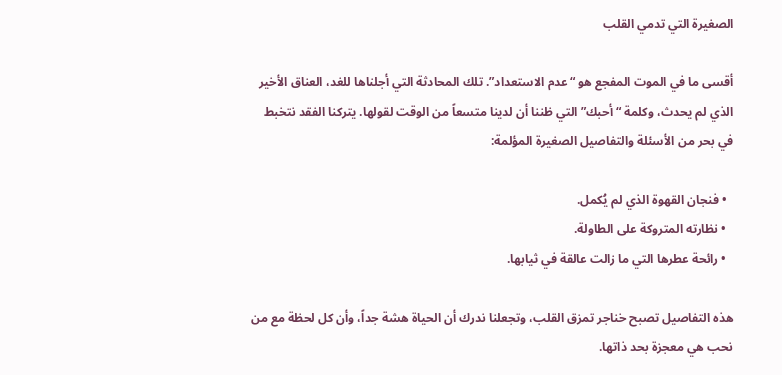الصغيرة التي تدمي القلب

أقسى ما في الموت المفجع هو “عدم الاستعداد”. تلك المحادثة التي أجلناها للغد، العناق الأخير الذي لم يحدث، وكلمة “أحبك” التي ظننا أن لدينا متسعاً من الوقت لقولها. يتركنا الفقد نتخبط في بحر من الأسئلة والتفاصيل الصغيرة المؤلمة:

  • فنجان القهوة الذي لم يُكمل.
  • نظارته المتروكة على الطاولة.
  • رائحة عطرها التي ما زالت عالقة في ثيابها.

هذه التفاصيل تصبح خناجر تمزق القلب، وتجعلنا ندرك أن الحياة هشة جداً، وأن كل لحظة مع من نحب هي معجزة بحد ذاتها.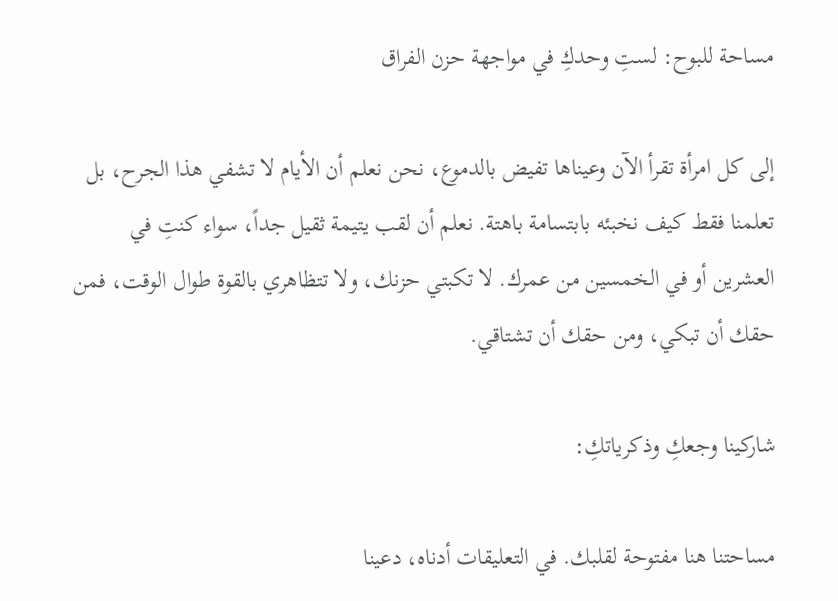مساحة للبوح: لستِ وحدكِ في مواجهة حزن الفراق

إلى كل امرأة تقرأ الآن وعيناها تفيض بالدموع، نحن نعلم أن الأيام لا تشفي هذا الجرح، بل تعلمنا فقط كيف نخبئه بابتسامة باهتة. نعلم أن لقب يتيمة ثقيل جداً، سواء كنتِ في العشرين أو في الخمسين من عمرك. لا تكبتي حزنك، ولا تتظاهري بالقوة طوال الوقت، فمن حقك أن تبكي، ومن حقك أن تشتاقي.

شاركينا وجعكِ وذكرياتكِ:

مساحتنا هنا مفتوحة لقلبك. في التعليقات أدناه، دعينا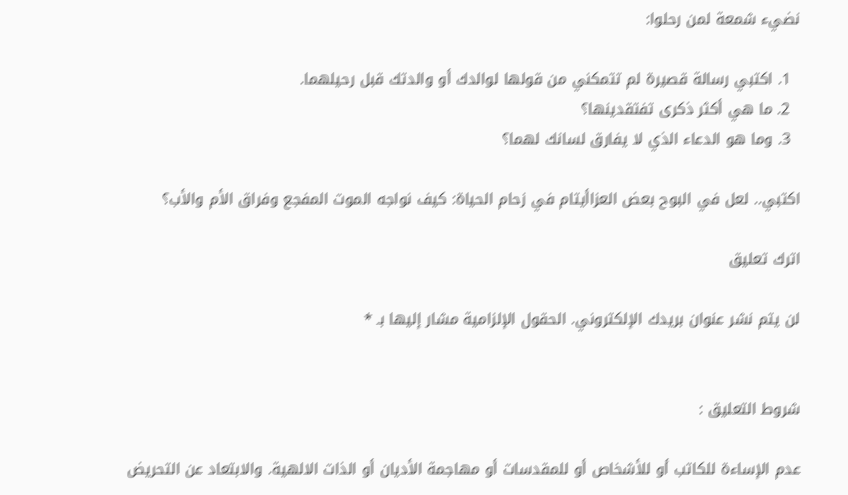نضيء شمعة لمن رحلوا:

  1. اكتبي رسالة قصيرة لم تتمكني من قولها لوالدك أو والدتك قبل رحيلهما.
  2. ما هي أكثر ذكرى تفتقدينها؟
  3. وما هو الدعاء الذي لا يفارق لسانك لهما؟

اكتبي.. لعل في البوح بعض العزاأيتام في زحام الحياة: كيف نواجه الموت المفجع وفراق الأم والأب؟

اترك تعليق

لن يتم نشر عنوان بريدك الإلكتروني. الحقول الإلزامية مشار إليها بـ *


شروط التعليق :

عدم الإساءة للكاتب أو للأشخاص أو للمقدسات أو مهاجمة الأديان أو الذات الالهية. والابتعاد عن التحريض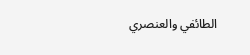الطائفي والعنصري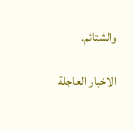والشتائم.

الاخبار العاجلة